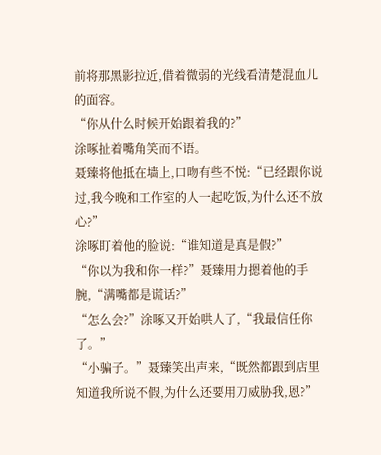前将那黑影拉近,借着微弱的光线看清楚混血儿的面容。
“你从什么时候开始跟着我的?”
涂啄扯着嘴角笑而不语。
聂臻将他抵在墙上,口吻有些不悦:“已经跟你说过,我今晚和工作室的人一起吃饭,为什么还不放心?”
涂啄盯着他的脸说:“谁知道是真是假?”
“你以为我和你一样?”聂臻用力摁着他的手腕,“满嘴都是谎话?”
“怎么会?”涂啄又开始哄人了,“我最信任你了。”
“小骗子。”聂臻笑出声来,“既然都跟到店里知道我所说不假,为什么还要用刀威胁我,恩?”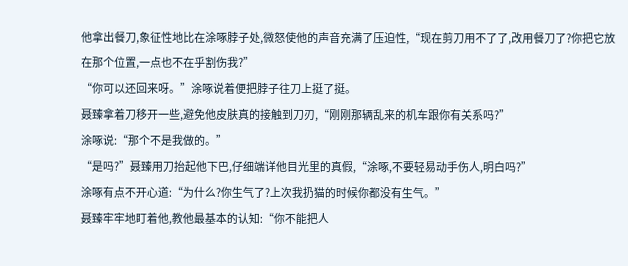他拿出餐刀,象征性地比在涂啄脖子处,微怒使他的声音充满了压迫性,“现在剪刀用不了了,改用餐刀了?你把它放在那个位置,一点也不在乎割伤我?”
“你可以还回来呀。”涂啄说着便把脖子往刀上挺了挺。
聂臻拿着刀移开一些,避免他皮肤真的接触到刀刃,“刚刚那辆乱来的机车跟你有关系吗?”
涂啄说:“那个不是我做的。”
“是吗?”聂臻用刀抬起他下巴,仔细端详他目光里的真假,“涂啄,不要轻易动手伤人,明白吗?”
涂啄有点不开心道:“为什么?你生气了?上次我扔猫的时候你都没有生气。”
聂臻牢牢地盯着他,教他最基本的认知:“你不能把人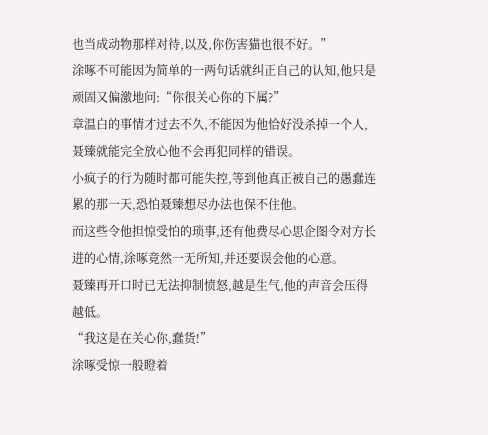也当成动物那样对待,以及,你伤害猫也很不好。”
涂啄不可能因为简单的一两句话就纠正自己的认知,他只是顽固又偏激地问:“你很关心你的下属?”
章温白的事情才过去不久,不能因为他恰好没杀掉一个人,聂臻就能完全放心他不会再犯同样的错误。
小疯子的行为随时都可能失控,等到他真正被自己的愚蠢连累的那一天,恐怕聂臻想尽办法也保不住他。
而这些令他担惊受怕的琐事,还有他费尽心思企图令对方长进的心情,涂啄竟然一无所知,并还要误会他的心意。
聂臻再开口时已无法抑制愤怒,越是生气,他的声音会压得越低。
“我这是在关心你,蠢货!”
涂啄受惊一般瞪着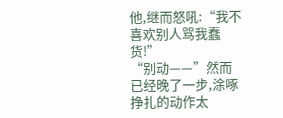他,继而怒吼:“我不喜欢别人骂我蠢货!”
“别动——”然而已经晚了一步,涂啄挣扎的动作太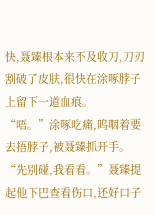快,聂臻根本来不及收刀,刀刃割破了皮肤,很快在涂啄脖子上留下一道血痕。
“唔。”涂啄吃痛,呜咽着要去捂脖子,被聂臻抓开手。
“先别碰,我看看。”聂臻提起他下巴查看伤口,还好口子